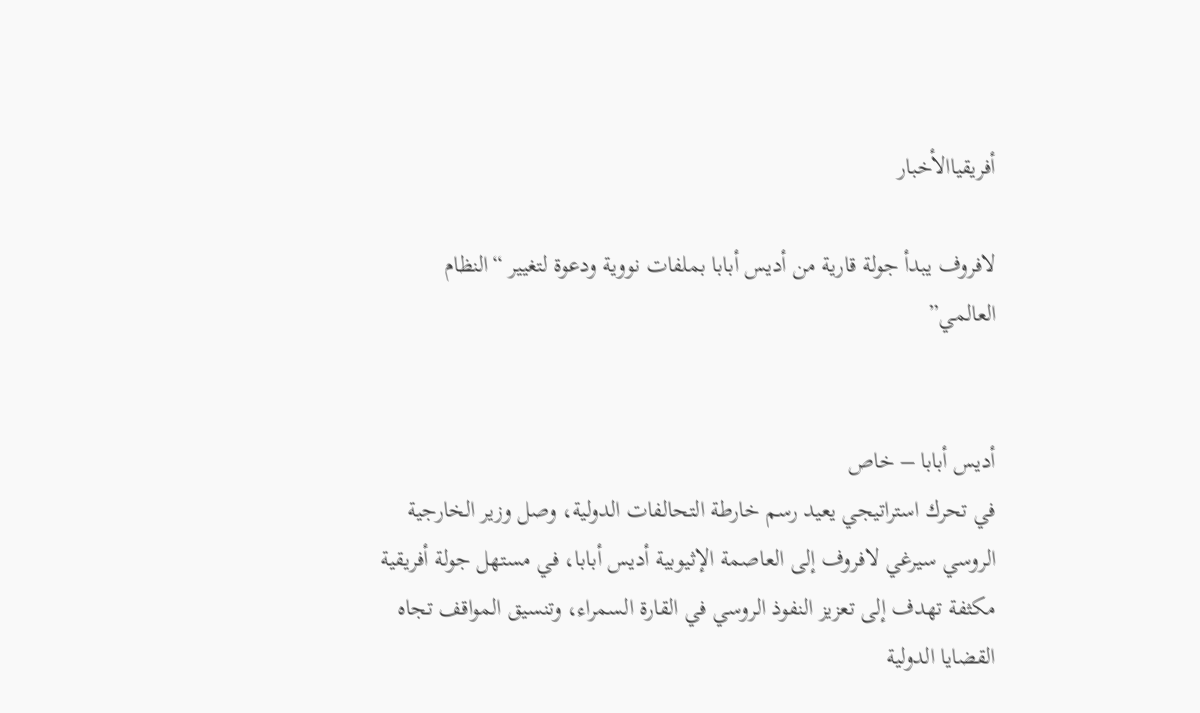أفريقياالأخبار

لافروف يبدأ جولة قارية من أديس أبابا بملفات نووية ودعوة لتغيير “النظام العالمي”


أديس أبابا – خاص
في تحرك استراتيجي يعيد رسم خارطة التحالفات الدولية، وصل وزير الخارجية الروسي سيرغي لافروف إلى العاصمة الإثيوبية أديس أبابا، في مستهل جولة أفريقية مكثفة تهدف إلى تعزيز النفوذ الروسي في القارة السمراء، وتنسيق المواقف تجاه القضايا الدولية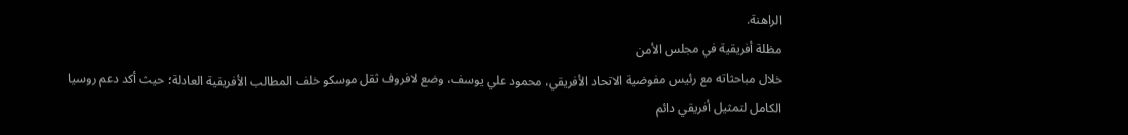الراهنة.
مظلة أفريقية في مجلس الأمن
خلال مباحثاته مع رئيس مفوضية الاتحاد الأفريقي، محمود علي يوسف، وضع لافروف ثقل موسكو خلف المطالب الأفريقية العادلة؛ حيث أكد دعم روسيا الكامل لتمثيل أفريقي دائم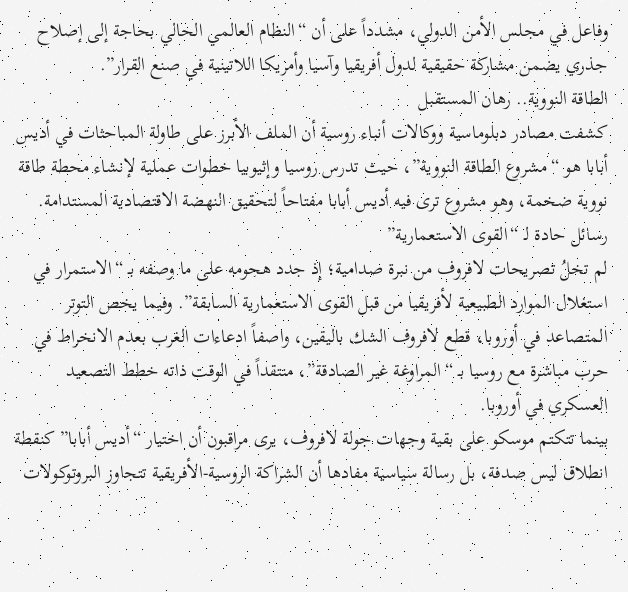وفاعل في مجلس الأمن الدولي، مشدداً على أن “النظام العالمي الحالي بحاجة إلى إصلاح جذري يضمن مشاركة حقيقية لدول أفريقيا وآسيا وأمريكا اللاتينية في صنع القرار”.
الطاقة النووية.. رهان المستقبل
كشفت مصادر دبلوماسية ووكالات أنباء روسية أن الملف الأبرز على طاولة المباحثات في أديس أبابا هو “مشروع الطاقة النووية”، حيث تدرس روسيا وإثيوبيا خطوات عملية لإنشاء محطة طاقة نووية ضخمة، وهو مشروع ترى فيه أديس أبابا مفتاحاً لتحقيق النهضة الاقتصادية المستدامة.
رسائل حادة لـ “القوى الاستعمارية”
لم تخلُ تصريحات لافروف من نبرة صدامية؛ إذ جدد هجومه على ما وصفه بـ “الاستمرار في استغلال الموارد الطبيعية لأفريقيا من قبل القوى الاستعمارية السابقة”. وفيما يخص التوتر المتصاعد في أوروبا، قطع لافروف الشك باليقين، واصفاً ادعاءات الغرب بعدم الانخراط في حرب مباشرة مع روسيا بـ “المراوغة غير الصادقة”، منتقداً في الوقت ذاته خطط التصعيد العسكري في أوروبا.
بينما تتكتم موسكو على بقية وجهات جولة لافروف، يرى مراقبون أن اختيار “أديس أبابا” كنقطة انطلاق ليس صدفة، بل رسالة سياسية مفادها أن الشراكة الروسية-الأفريقية تتجاوز البروتوكولات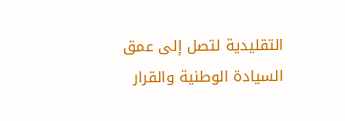التقليدية لتصل إلى عمق السيادة الوطنية والقرار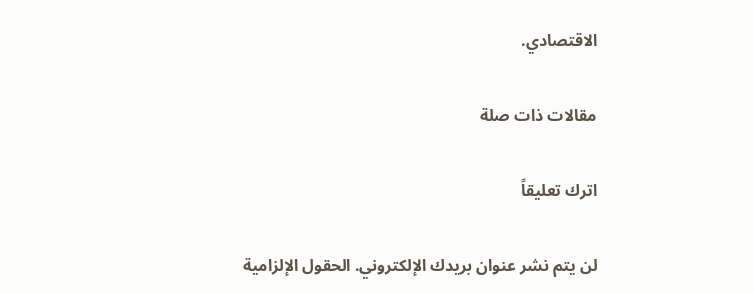الاقتصادي.

مقالات ذات صلة

اترك تعليقاً

لن يتم نشر عنوان بريدك الإلكتروني. الحقول الإلزامية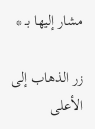مشار إليها بـ *

زر الذهاب إلى الأعلى